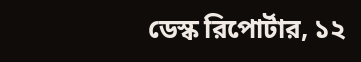ডেস্ক রিপোর্টার, ১২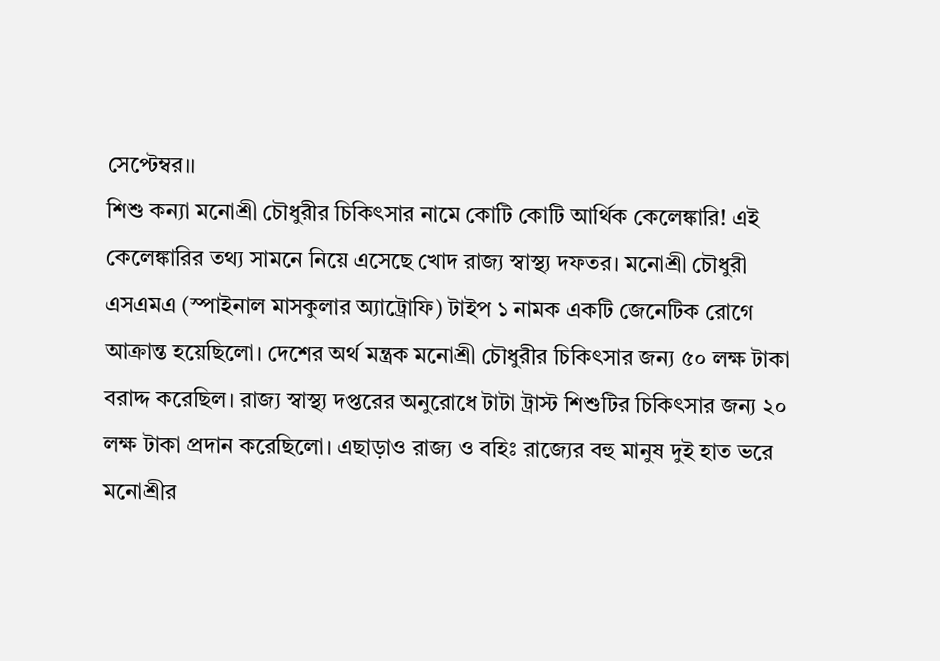সেপ্টেম্বর।।
শিশু কন্যা মনোশ্রী চৌধুরীর চিকিৎসার নামে কোটি কোটি আর্থিক কেলেঙ্কারি! এই কেলেঙ্কারির তথ্য সামনে নিয়ে এসেছে খোদ রাজ্য স্বাস্থ্য দফতর। মনোশ্রী চৌধুরী এসএমএ (স্পাইনাল মাসকুলার অ্যাট্রোফি) টাইপ ১ নামক একটি জেনেটিক রোগে আক্রান্ত হয়েছিলো। দেশের অর্থ মন্ত্রক মনোশ্রী চৌধুরীর চিকিৎসার জন্য ৫০ লক্ষ টাকা বরাদ্দ করেছিল। রাজ্য স্বাস্থ্য দপ্তরের অনুরোধে টাটা ট্রাস্ট শিশুটির চিকিৎসার জন্য ২০ লক্ষ টাকা প্রদান করেছিলো। এছাড়াও রাজ্য ও বহিঃ রাজ্যের বহু মানুষ দুই হাত ভরে মনোশ্রীর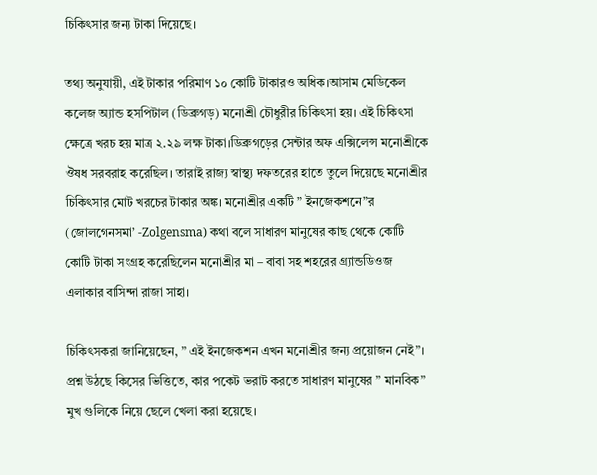চিকিৎসার জন্য টাকা দিয়েছে।

তথ্য অনুযায়ী, এই টাকার পরিমাণ ১০ কোটি টাকারও অধিক।আসাম মেডিকেল কলেজ অ্যান্ড হসপিটাল (ডিব্রুগড়) মনোশ্রী চৌধুরীর চিকিৎসা হয়। এই চিকিৎসা ক্ষেত্রে খরচ হয় মাত্র ২.২৯ লক্ষ টাকা।ডিব্রুগড়ের সেন্টার অফ এক্সিলেন্স মনোশ্রীকে ঔষধ সরবরাহ করেছিল। তারাই রাজ্য স্বাস্থ্য দফতরের হাতে তুলে দিয়েছে মনোশ্রীর চিকিৎসার মোট খরচের টাকার অঙ্ক। মনোশ্রীর একটি ” ইনজেকশনে”র (জোলগেনসমা’ -Zolgensma) কথা বলে সাধারণ মানুষের কাছ থেকে কোটি কোটি টাকা সংগ্রহ করেছিলেন মনোশ্রীর মা – বাবা সহ শহরের গ্র্যান্ডডিওজ এলাকার বাসিন্দা রাজা সাহা।

চিকিৎসকরা জানিয়েছেন, ” এই ইনজেকশন এখন মনোশ্রীর জন্য প্রয়োজন নেই”। প্রশ্ন উঠছে কিসের ভিত্তিতে, কার পকেট ভরাট করতে সাধারণ মানুষের ” মানবিক” মুখ গুলিকে নিয়ে ছেলে খেলা করা হয়েছে।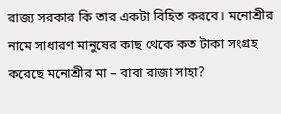রাজ্য সরকার কি তার একটা বিহিত করবে। মনোশ্রীর নামে সাধারণ মানুষের কাছ থেকে কত টাকা সংগ্রহ করেছে মনোশ্রীর মা – বাবা রাজা সাহা?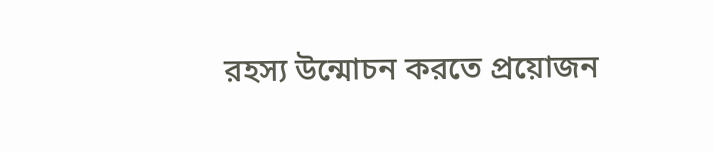রহস্য উন্মোচন করতে প্রয়োজন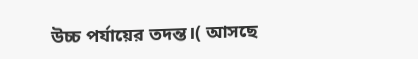উচ্চ পর্যায়ের তদন্ত।( আসছে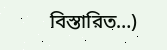বিস্তারিত…)